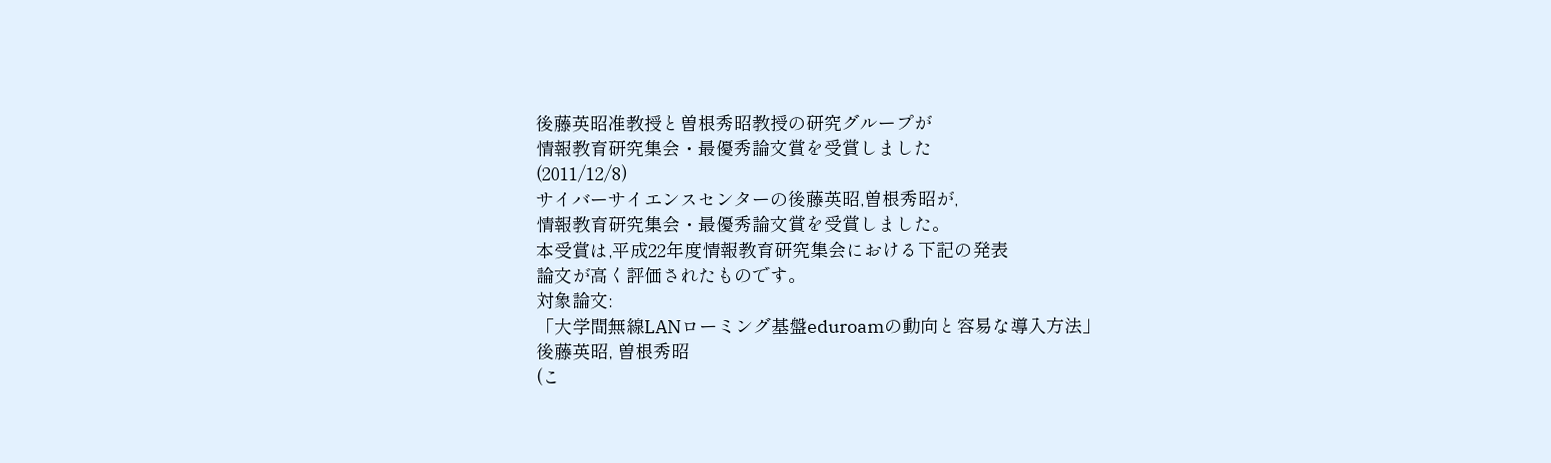後藤英昭准教授と曽根秀昭教授の研究グループが
情報教育研究集会・最優秀論文賞を受賞しました
(2011/12/8)
サイバーサイエンスセンターの後藤英昭,曽根秀昭が,
情報教育研究集会・最優秀論文賞を受賞しました。
本受賞は,平成22年度情報教育研究集会における下記の発表
論文が高く評価されたものです。
対象論文:
「大学間無線LANローミング基盤eduroamの動向と容易な導入方法」
後藤英昭, 曽根秀昭
(こ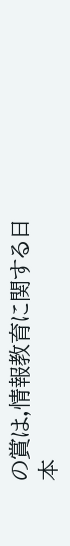の賞は,情報教育に関する日本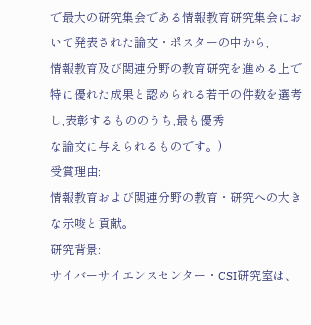で最大の研究集会である情報教育研究集会において発表された論文・ポスターの中から,
情報教育及び関連分野の教育研究を進める上で特に優れた成果と認められる若干の件数を選考し,表彰するもののうち,最も優秀
な論文に与えられるものです。)
受賞理由:
情報教育および関連分野の教育・研究への大きな示唆と貢献。
研究背景:
サイバーサイエンスセンター・CSI研究室は、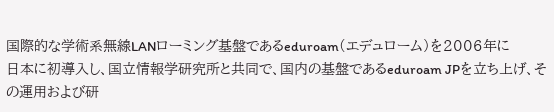国際的な学術系無線LANローミング基盤であるeduroam(エデュローム)を2006年に
日本に初導入し、国立情報学研究所と共同で、国内の基盤であるeduroam JPを立ち上げ、その運用および研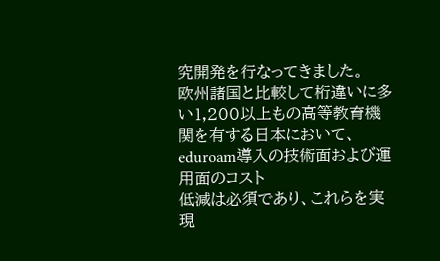究開発を行なってきました。
欧州諸国と比較して桁違いに多い1,200以上もの高等教育機関を有する日本において、eduroam導入の技術面および運用面のコスト
低減は必須であり、これらを実現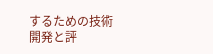するための技術開発と評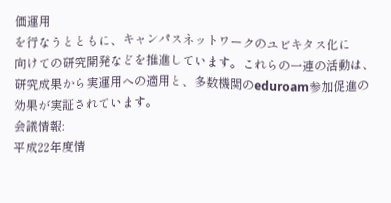価運用
を行なうとともに、キャンパスネットワークのユビキタス化に
向けての研究開発などを推進しています。これらの一連の活動は、
研究成果から実運用への適用と、多数機関のeduroam参加促進の
効果が実証されています。
会議情報:
平成22年度情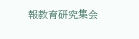報教育研究集会